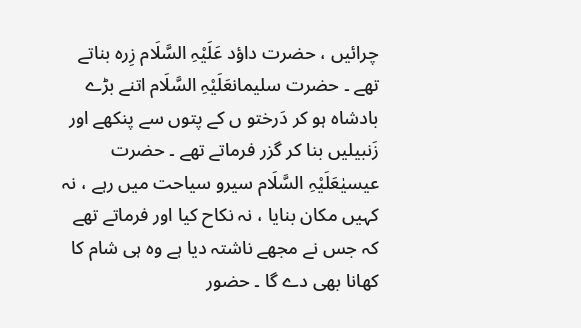چرائیں ، حضرت داؤد عَلَیْہِ السَّلَام زِرہ بناتے تھے ۔ حضرت سلیمانعَلَیْہِ السَّلَام اتنے بڑے بادشاہ ہو کر دَرختو ں کے پتوں سے پنکھے اور زَنبیلیں بنا کر گزر فرماتے تھے ۔ حضرت عیسیٰعَلَیْہِ السَّلَام سیرو سیاحت میں رہے ، نہ کہیں مکان بنایا ، نہ نکاح کیا اور فرماتے تھے کہ جس نے مجھے ناشتہ دیا ہے وہ ہی شام کا کھانا بھی دے گا ۔ حضور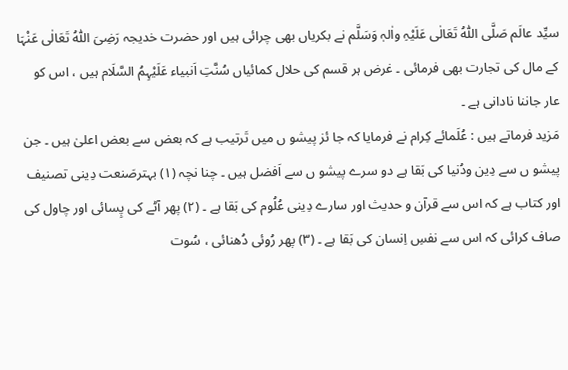سیِّد عالَم صَلَّی اللّٰہُ تَعَالٰی عَلَیْہِ واٰلہٖ وَسَلَّم نے بکریاں بھی چرائی ہیں اور حضرت خدیجہ رَضِیَ اللّٰہُ تَعَالٰی عَنْہَا کے مال کی تجارت بھی فرمائی ۔ غرض ہر قسم کی حلال کمائیاں سُنَّتِ اَنبیاء عَلَیْہِمُ السَّلَام ہیں ، اس کو عار جاننا نادانی ہے ۔
مَزید فرماتے ہیں : عُلَمائے کِرام نے فرمایا کہ جا ئز پیشو ں میں تَرتیب ہے کہ بعض سے بعض اعلیٰ ہیں ۔ جن پیشو ں سے دِین ودُنیا کی بَقا ہے دو سرے پیشو ں سے اَفضل ہیں ۔ چنا نچہ (۱) بہترصَنعت دِینی تصنیف اور کتاب ہے کہ اس سے قرآن و حدیث اور سارے دِینی عُلُوم کی بَقا ہے ۔ (۲) پھر آٹے کی پِسائی اور چاول کی صاف کرائی کہ اس سے نفسِ اِنسان کی بَقا ہے ۔ (۳) پھر رُوئی دُھنائی ، سُوت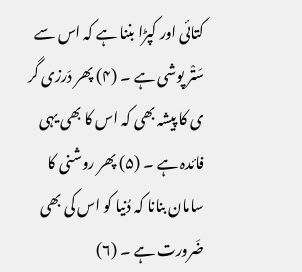کتائی اور کپڑا بننا ہے کہ اس سے سَتْر پوشی ہے ۔ (۴) پھر دَرزی گر ی کا پیشہ بھی کہ اس کا بھی یہی فائدہ ہے ۔ (۵) پھر روشنی کا سامان بنانا کہ دُنیا کو اس کی بھی ضَرورت ہے ۔ (۶)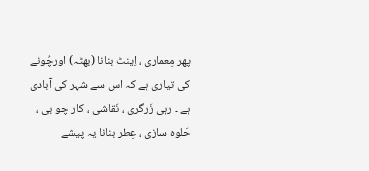پھر مِعماری ، اِینٹ بنانا (بھٹہ) اورچُونے کی تیاری ہے کہ اس سے شہر کی آبادی ہے ۔ رہی زَرگری ، نَقاشی ، کار چو بی ، حَلوہ سازی ، عِطر بنانا یہ پیشے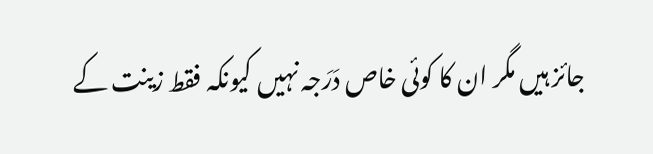جائز ہیں مگر ان کا کوئی خاص دَرَجہ نہیں کیونکہ فقط زینت کے